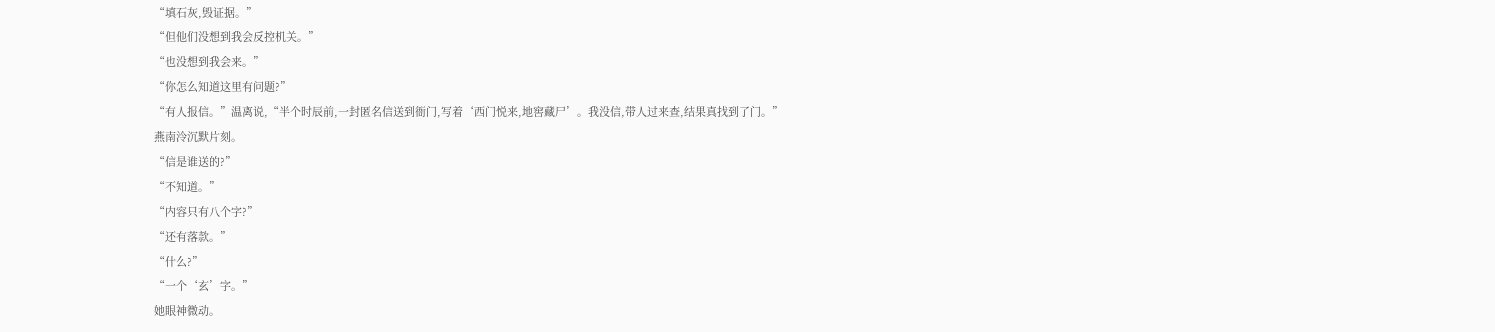“填石灰,毁证据。”
“但他们没想到我会反控机关。”
“也没想到我会来。”
“你怎么知道这里有问题?”
“有人报信。”温离说,“半个时辰前,一封匿名信送到衙门,写着‘西门悦来,地窖藏尸’。我没信,带人过来查,结果真找到了门。”
燕南泠沉默片刻。
“信是谁送的?”
“不知道。”
“内容只有八个字?”
“还有落款。”
“什么?”
“一个‘玄’字。”
她眼神微动。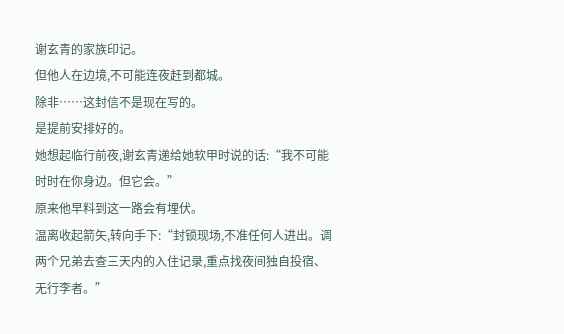谢玄青的家族印记。
但他人在边境,不可能连夜赶到都城。
除非……这封信不是现在写的。
是提前安排好的。
她想起临行前夜,谢玄青递给她软甲时说的话:“我不可能时时在你身边。但它会。”
原来他早料到这一路会有埋伏。
温离收起箭矢,转向手下:“封锁现场,不准任何人进出。调两个兄弟去查三天内的入住记录,重点找夜间独自投宿、无行李者。”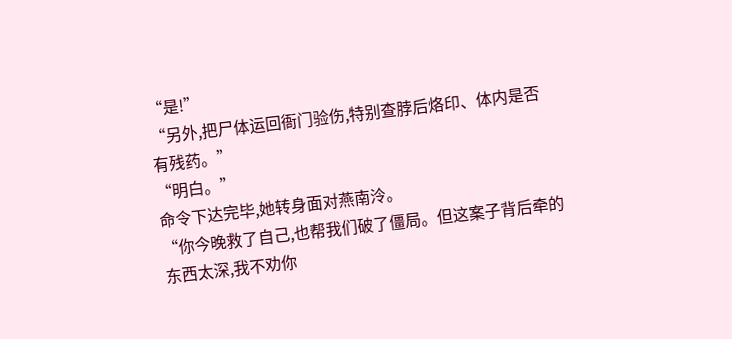“是!”
“另外,把尸体运回衙门验伤,特别查脖后烙印、体内是否有残药。”
“明白。”
命令下达完毕,她转身面对燕南泠。
“你今晚救了自己,也帮我们破了僵局。但这案子背后牵的东西太深,我不劝你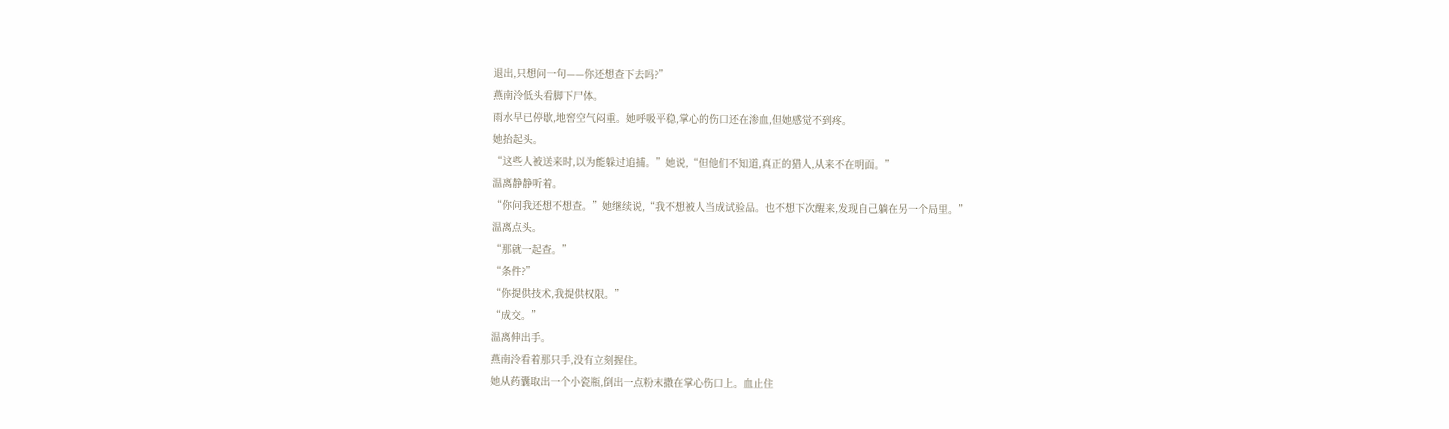退出,只想问一句——你还想查下去吗?”
燕南泠低头看脚下尸体。
雨水早已停歇,地窖空气闷重。她呼吸平稳,掌心的伤口还在渗血,但她感觉不到疼。
她抬起头。
“这些人被送来时,以为能躲过追捕。”她说,“但他们不知道,真正的猎人,从来不在明面。”
温离静静听着。
“你问我还想不想查。”她继续说,“我不想被人当成试验品。也不想下次醒来,发现自己躺在另一个局里。”
温离点头。
“那就一起查。”
“条件?”
“你提供技术,我提供权限。”
“成交。”
温离伸出手。
燕南泠看着那只手,没有立刻握住。
她从药囊取出一个小瓷瓶,倒出一点粉末撒在掌心伤口上。血止住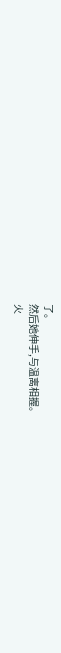了。
然后她伸手,与温离相握。
火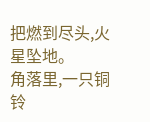把燃到尽头,火星坠地。
角落里,一只铜铃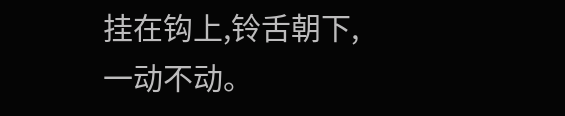挂在钩上,铃舌朝下,一动不动。